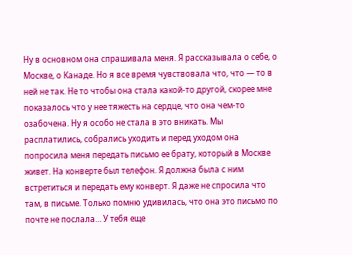Ну в основном она спрашивала меня. Я рассказывала о себе, о Москве, о Канаде. Но я все время чувствовала что, что — то в ней не так. Не то чтобы она стала какой-то другой, скорее мне показалось что у нее тяжесть на сердце, что она чем-то озабочена. Ну я особо не стала в это вникать. Мы расплатились, собрались уходить и перед уходом она попросила меня передать письмо ее брату, который в Москве живет. На конверте был телефон. Я должна была с ним встретиться и передать ему конверт. Я даже не спросила что там, в письме. Только помню удивилась, что она это письмо по почте не послала… У тебя еще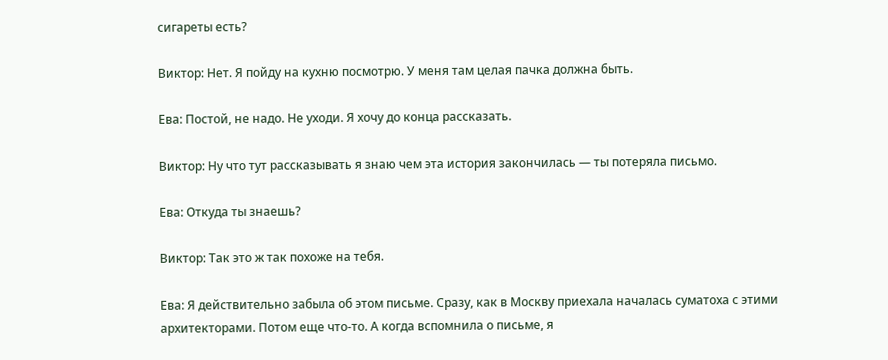сигареты есть?

Виктор: Нет. Я пойду на кухню посмотрю. У меня там целая пачка должна быть.

Ева: Постой, не надо. Не уходи. Я хочу до конца рассказать.

Виктор: Ну что тут рассказывать я знаю чем эта история закончилась — ты потеряла письмо.

Ева: Откуда ты знаешь?

Виктор: Так это ж так похоже на тебя.

Ева: Я действительно забыла об этом письме. Сразу, как в Москву приехала началась суматоха с этими архитекторами. Потом еще что-то. А когда вспомнила о письме, я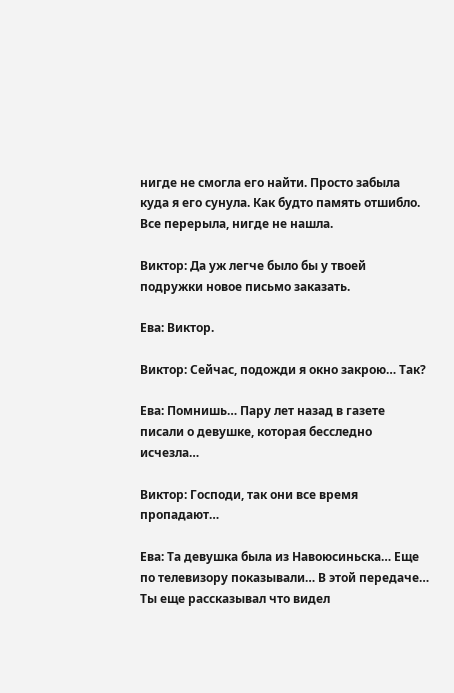нигде не смогла его найти. Просто забыла куда я его сунула. Как будто память отшибло. Все перерыла, нигде не нашла.

Виктор: Да уж легче было бы у твоей подружки новое письмо заказать.

Ева: Виктор.

Виктор: Сейчас, подожди я окно закрою… Так?

Ева: Помнишь… Пару лет назад в газете писали о девушке, которая бесследно исчезла…

Виктор: Господи, так они все время пропадают…

Ева: Та девушка была из Навоюсиньска… Еще по телевизору показывали… В этой передаче… Ты еще рассказывал что видел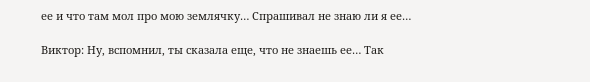ее и что там мол про мою землячку… Спрашивал не знаю ли я ее…

Виктор: Ну, вспомнил, ты сказала еще, что не знаешь ее… Так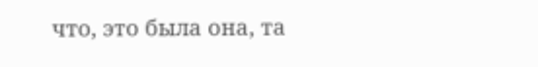что, это была она, та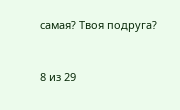самая? Твоя подруга?



8 из 29